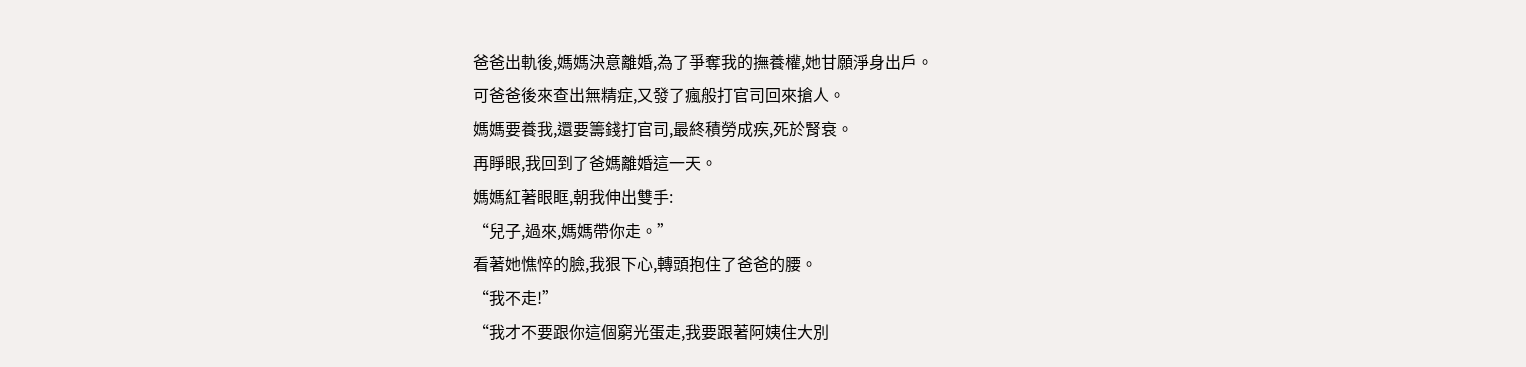爸爸出軌後,媽媽決意離婚,為了爭奪我的撫養權,她甘願淨身出戶。
可爸爸後來查出無精症,又發了瘋般打官司回來搶人。
媽媽要養我,還要籌錢打官司,最終積勞成疾,死於腎衰。
再睜眼,我回到了爸媽離婚這一天。
媽媽紅著眼眶,朝我伸出雙手:
“兒子,過來,媽媽帶你走。”
看著她憔悴的臉,我狠下心,轉頭抱住了爸爸的腰。
“我不走!”
“我才不要跟你這個窮光蛋走,我要跟著阿姨住大別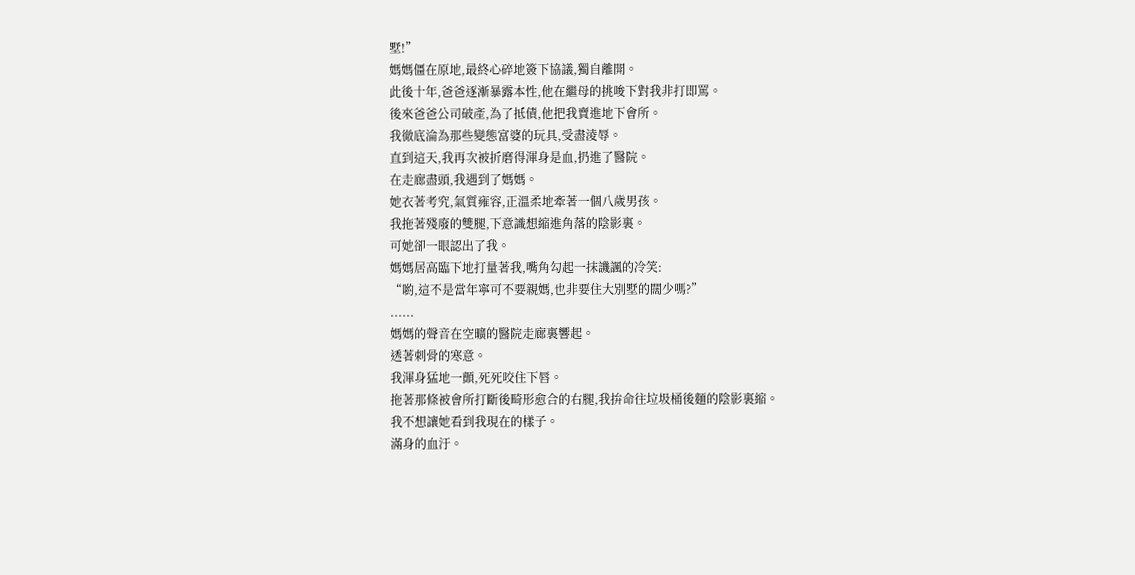墅!”
媽媽僵在原地,最終心碎地簽下協議,獨自離開。
此後十年,爸爸逐漸暴露本性,他在繼母的挑唆下對我非打即罵。
後來爸爸公司破產,為了抵債,他把我賣進地下會所。
我徹底淪為那些變態富婆的玩具,受盡淩辱。
直到這天,我再次被折磨得渾身是血,扔進了醫院。
在走廊盡頭,我遇到了媽媽。
她衣著考究,氣質雍容,正溫柔地牽著一個八歲男孩。
我拖著殘廢的雙腿,下意識想縮進角落的陰影裏。
可她卻一眼認出了我。
媽媽居高臨下地打量著我,嘴角勾起一抹譏諷的冷笑:
“喲,這不是當年寧可不要親媽,也非要住大別墅的闊少嗎?”
......
媽媽的聲音在空曠的醫院走廊裏響起。
透著刺骨的寒意。
我渾身猛地一顫,死死咬住下唇。
拖著那條被會所打斷後畸形愈合的右腿,我拚命往垃圾桶後麵的陰影裏縮。
我不想讓她看到我現在的樣子。
滿身的血汙。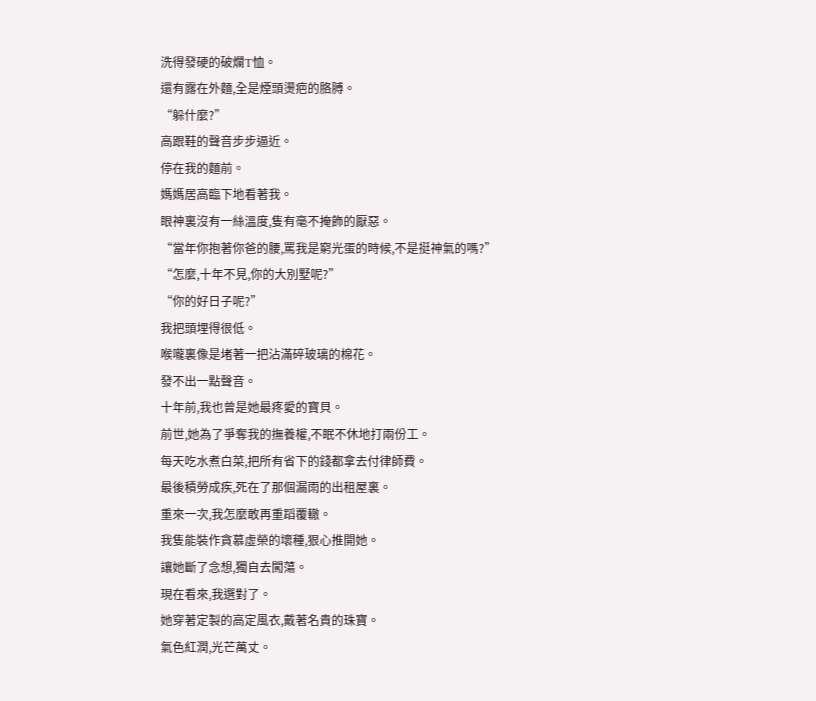洗得發硬的破爛T恤。
還有露在外麵,全是煙頭燙疤的胳膊。
“躲什麼?”
高跟鞋的聲音步步逼近。
停在我的麵前。
媽媽居高臨下地看著我。
眼神裏沒有一絲溫度,隻有毫不掩飾的厭惡。
“當年你抱著你爸的腰,罵我是窮光蛋的時候,不是挺神氣的嗎?”
“怎麼,十年不見,你的大別墅呢?”
“你的好日子呢?”
我把頭埋得很低。
喉嚨裏像是堵著一把沾滿碎玻璃的棉花。
發不出一點聲音。
十年前,我也曾是她最疼愛的寶貝。
前世,她為了爭奪我的撫養權,不眠不休地打兩份工。
每天吃水煮白菜,把所有省下的錢都拿去付律師費。
最後積勞成疾,死在了那個漏雨的出租屋裏。
重來一次,我怎麼敢再重蹈覆轍。
我隻能裝作貪慕虛榮的壞種,狠心推開她。
讓她斷了念想,獨自去闖蕩。
現在看來,我選對了。
她穿著定製的高定風衣,戴著名貴的珠寶。
氣色紅潤,光芒萬丈。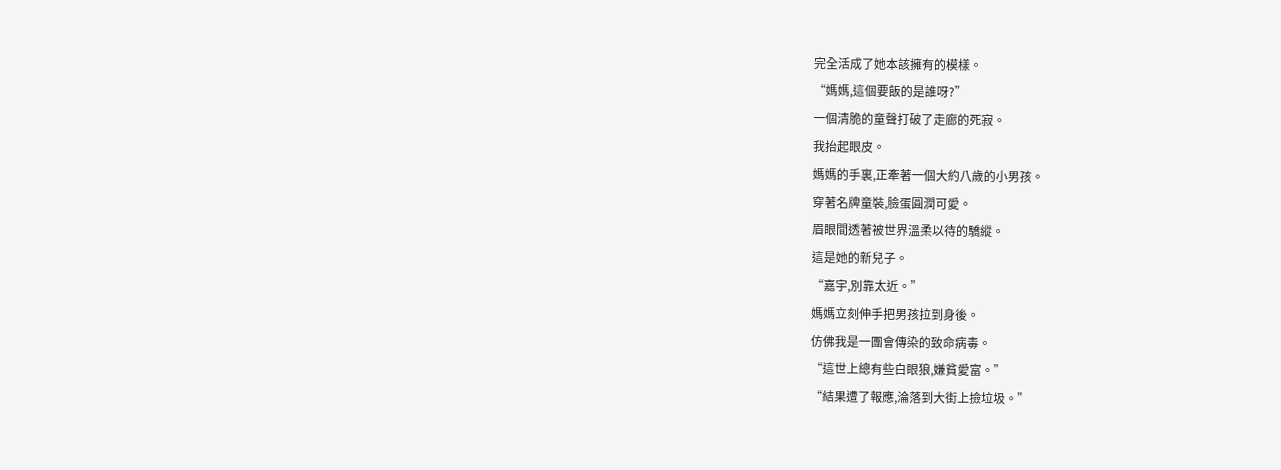完全活成了她本該擁有的模樣。
“媽媽,這個要飯的是誰呀?”
一個清脆的童聲打破了走廊的死寂。
我抬起眼皮。
媽媽的手裏,正牽著一個大約八歲的小男孩。
穿著名牌童裝,臉蛋圓潤可愛。
眉眼間透著被世界溫柔以待的驕縱。
這是她的新兒子。
“嘉宇,別靠太近。”
媽媽立刻伸手把男孩拉到身後。
仿佛我是一團會傳染的致命病毒。
“這世上總有些白眼狼,嫌貧愛富。”
“結果遭了報應,淪落到大街上撿垃圾。”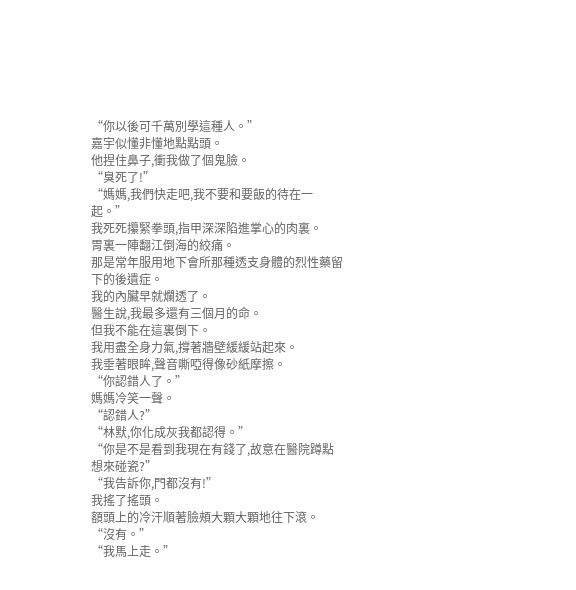“你以後可千萬別學這種人。”
嘉宇似懂非懂地點點頭。
他捏住鼻子,衝我做了個鬼臉。
“臭死了!”
“媽媽,我們快走吧,我不要和要飯的待在一起。”
我死死攥緊拳頭,指甲深深陷進掌心的肉裏。
胃裏一陣翻江倒海的絞痛。
那是常年服用地下會所那種透支身體的烈性藥留下的後遺症。
我的內臟早就爛透了。
醫生說,我最多還有三個月的命。
但我不能在這裏倒下。
我用盡全身力氣,撐著牆壁緩緩站起來。
我垂著眼眸,聲音嘶啞得像砂紙摩擦。
“你認錯人了。”
媽媽冷笑一聲。
“認錯人?”
“林默,你化成灰我都認得。”
“你是不是看到我現在有錢了,故意在醫院蹲點想來碰瓷?”
“我告訴你,門都沒有!”
我搖了搖頭。
額頭上的冷汗順著臉頰大顆大顆地往下滾。
“沒有。”
“我馬上走。”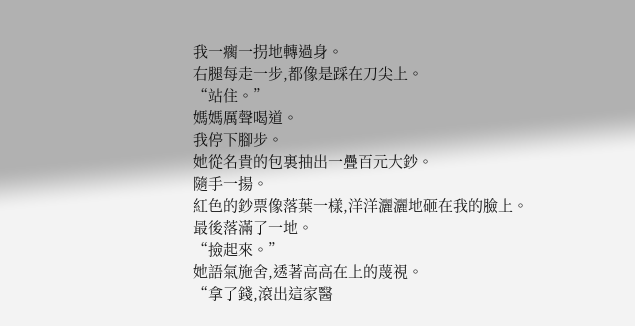我一瘸一拐地轉過身。
右腿每走一步,都像是踩在刀尖上。
“站住。”
媽媽厲聲喝道。
我停下腳步。
她從名貴的包裏抽出一疊百元大鈔。
隨手一揚。
紅色的鈔票像落葉一樣,洋洋灑灑地砸在我的臉上。
最後落滿了一地。
“撿起來。”
她語氣施舍,透著高高在上的蔑視。
“拿了錢,滾出這家醫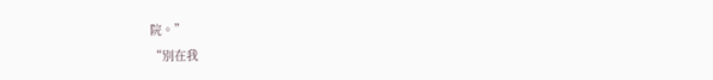院。”
“別在我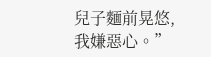兒子麵前晃悠,我嫌惡心。”